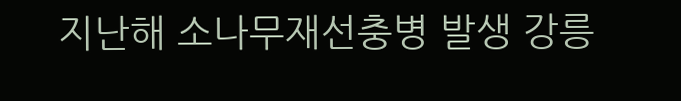지난해 소나무재선충병 발생 강릉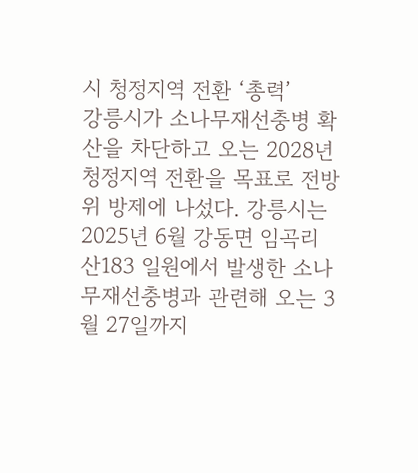시 청정지역 전환 ‘총력’
강릉시가 소나무재선충병 확산을 차단하고 오는 2028년 청정지역 전환을 목표로 전방위 방제에 나섰다. 강릉시는 2025년 6월 강동면 임곡리 산183 일원에서 발생한 소나무재선충병과 관련해 오는 3월 27일까지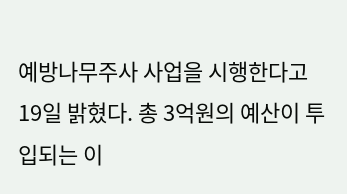예방나무주사 사업을 시행한다고 19일 밝혔다. 총 3억원의 예산이 투입되는 이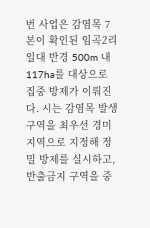번 사업은 감염목 7본이 확인된 임곡2리 일대 반경 500m 내 117ha를 대상으로 집중 방제가 이뤄진다. 시는 감염목 발생 구역을 최우선 경미지역으로 지정해 정밀 방제를 실시하고, 반출금지 구역을 중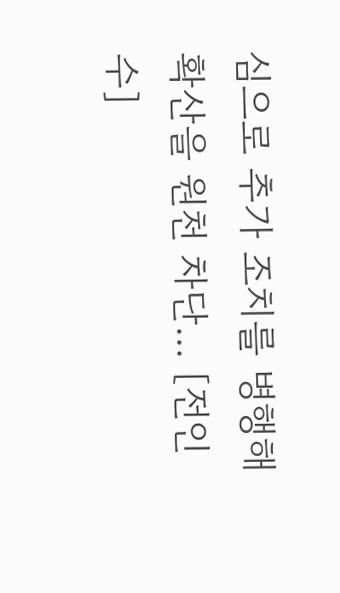심으로 추가 조치를 병행해 확산을 원천 차단... [전인수]